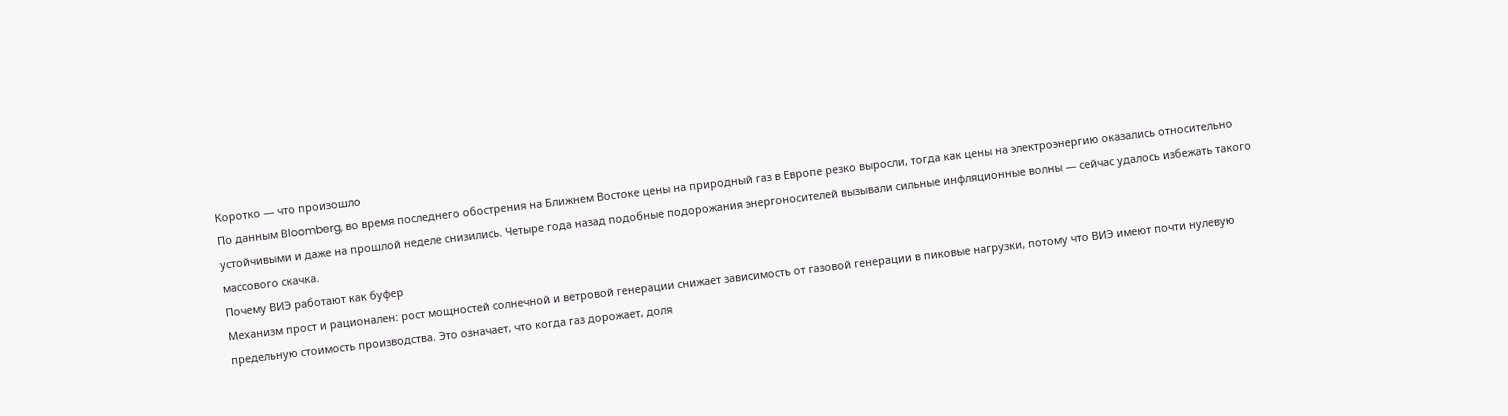Коротко — что произошло
По данным Bloomberg, во время последнего обострения на Ближнем Востоке цены на природный газ в Европе резко выросли, тогда как цены на электроэнергию оказались относительно устойчивыми и даже на прошлой неделе снизились. Четыре года назад подобные подорожания энергоносителей вызывали сильные инфляционные волны — сейчас удалось избежать такого массового скачка.
Почему ВИЭ работают как буфер
Механизм прост и рационален: рост мощностей солнечной и ветровой генерации снижает зависимость от газовой генерации в пиковые нагрузки, потому что ВИЭ имеют почти нулевую предельную стоимость производства. Это означает, что когда газ дорожает, доля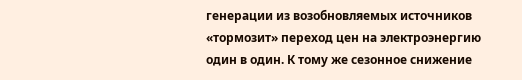генерации из возобновляемых источников «тормозит» переход цен на электроэнергию один в один. К тому же сезонное снижение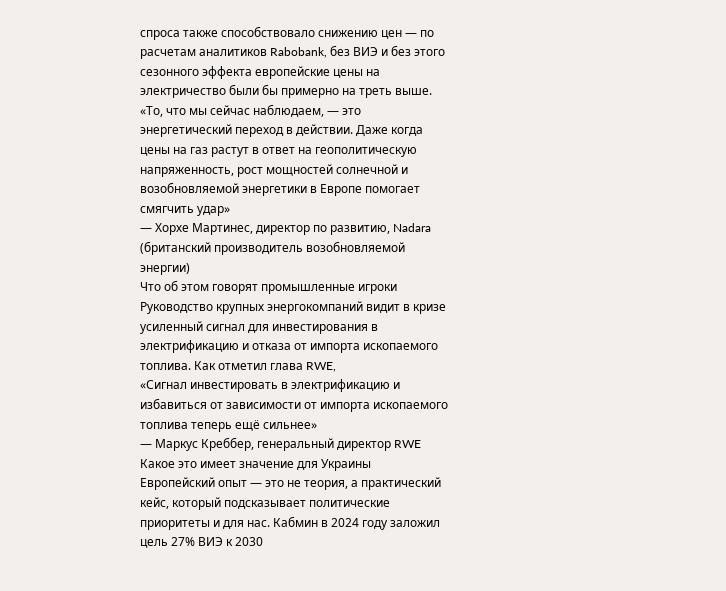спроса также способствовало снижению цен — по расчетам аналитиков Rabobank, без ВИЭ и без этого сезонного эффекта европейские цены на электричество были бы примерно на треть выше.
«То, что мы сейчас наблюдаем, — это энергетический переход в действии. Даже когда цены на газ растут в ответ на геополитическую напряженность, рост мощностей солнечной и возобновляемой энергетики в Европе помогает смягчить удар»
— Хорхе Мартинес, директор по развитию, Nadara (британский производитель возобновляемой энергии)
Что об этом говорят промышленные игроки
Руководство крупных энергокомпаний видит в кризе усиленный сигнал для инвестирования в электрификацию и отказа от импорта ископаемого топлива. Как отметил глава RWE,
«Сигнал инвестировать в электрификацию и избавиться от зависимости от импорта ископаемого топлива теперь ещё сильнее»
— Маркус Креббер, генеральный директор RWE
Какое это имеет значение для Украины
Европейский опыт — это не теория, а практический кейс, который подсказывает политические приоритеты и для нас. Кабмин в 2024 году заложил цель 27% ВИЭ к 2030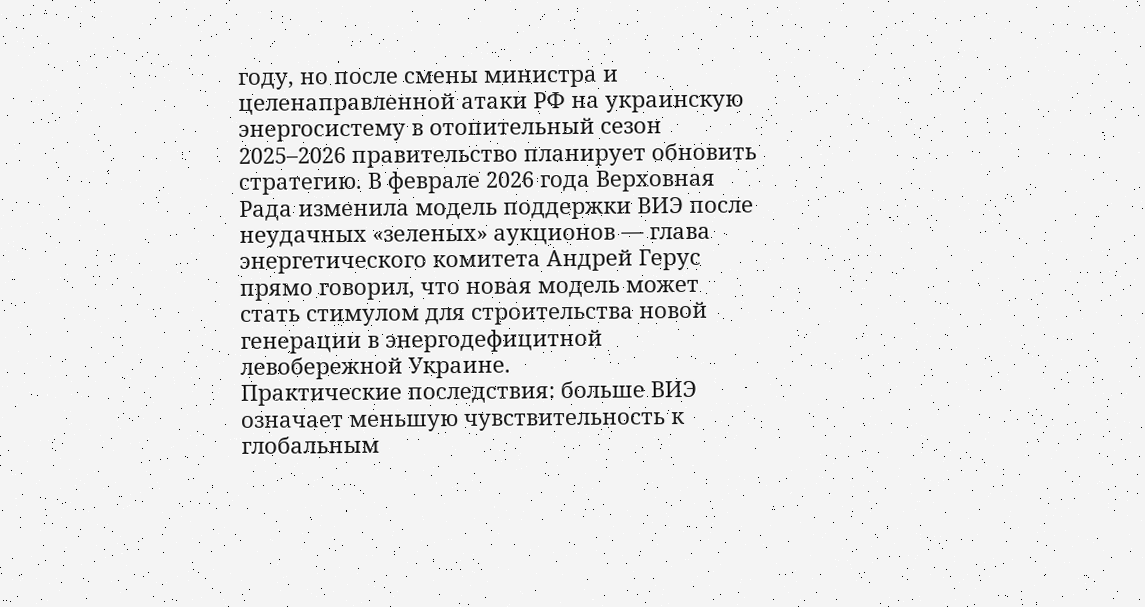году, но после смены министра и целенаправленной атаки РФ на украинскую энергосистему в отопительный сезон 2025–2026 правительство планирует обновить стратегию. В феврале 2026 года Верховная Рада изменила модель поддержки ВИЭ после неудачных «зеленых» аукционов — глава энергетического комитета Андрей Герус прямо говорил, что новая модель может стать стимулом для строительства новой генерации в энергодефицитной левобережной Украине.
Практические последствия: больше ВИЭ означает меньшую чувствительность к глобальным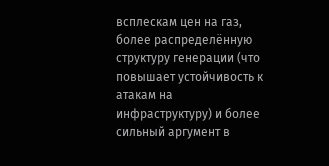всплескам цен на газ, более распределённую структуру генерации (что повышает устойчивость к атакам на инфраструктуру) и более сильный аргумент в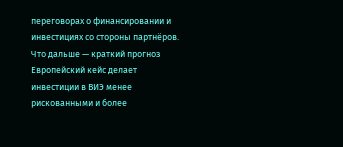переговорах о финансировании и инвестициях со стороны партнёров.
Что дальше — краткий прогноз
Европейский кейс делает инвестиции в ВИЭ менее рискованными и более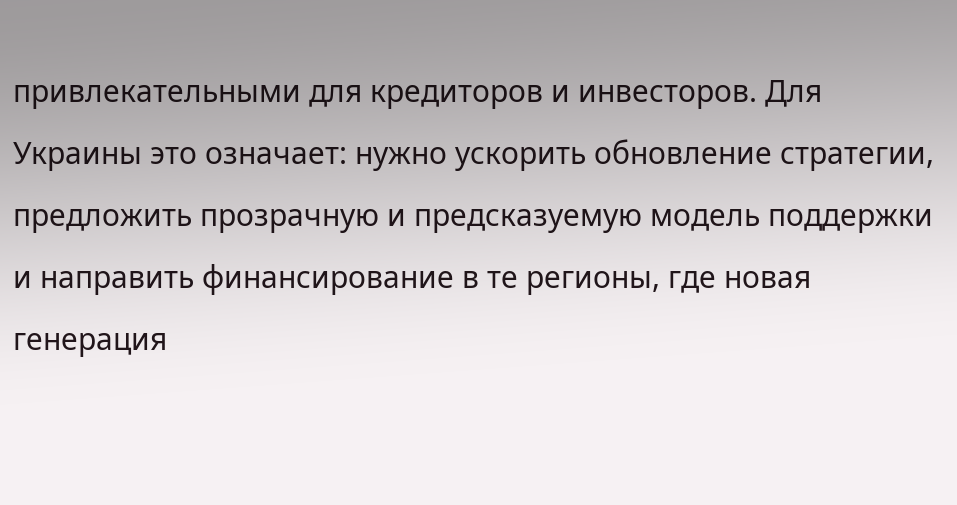привлекательными для кредиторов и инвесторов. Для Украины это означает: нужно ускорить обновление стратегии, предложить прозрачную и предсказуемую модель поддержки и направить финансирование в те регионы, где новая генерация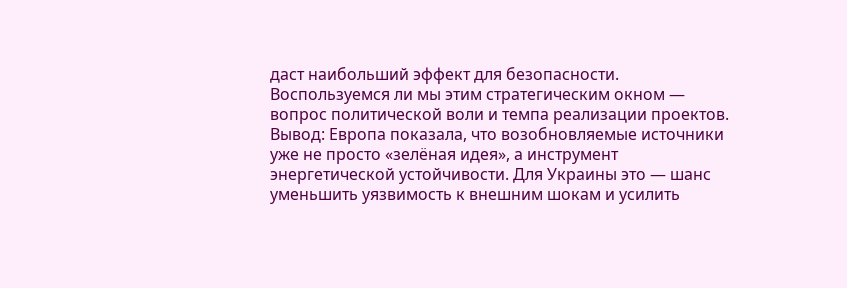даст наибольший эффект для безопасности. Воспользуемся ли мы этим стратегическим окном — вопрос политической воли и темпа реализации проектов.
Вывод: Европа показала, что возобновляемые источники уже не просто «зелёная идея», а инструмент энергетической устойчивости. Для Украины это — шанс уменьшить уязвимость к внешним шокам и усилить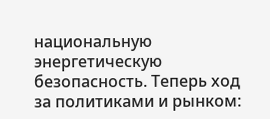национальную энергетическую безопасность. Теперь ход за политиками и рынком: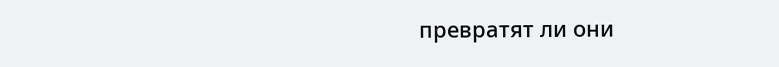превратят ли они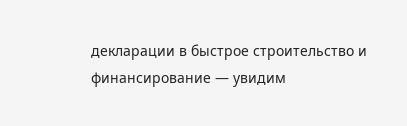декларации в быстрое строительство и финансирование — увидим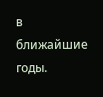в ближайшие годы.